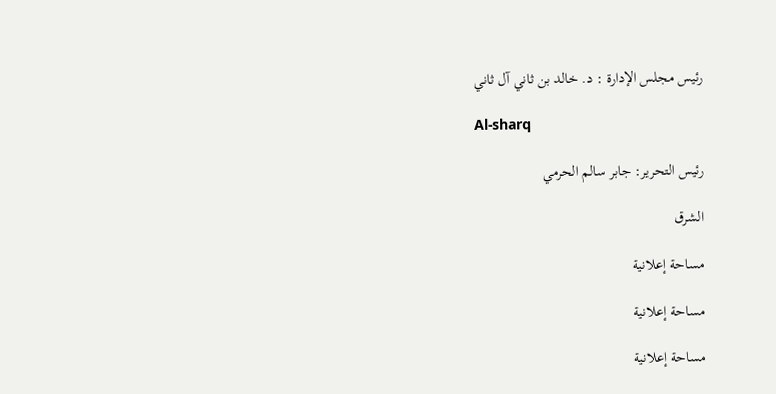رئيس مجلس الإدارة : د. خالد بن ثاني آل ثاني

Al-sharq

رئيس التحرير: جابر سالم الحرمي

الشرق

مساحة إعلانية

مساحة إعلانية

مساحة إعلانية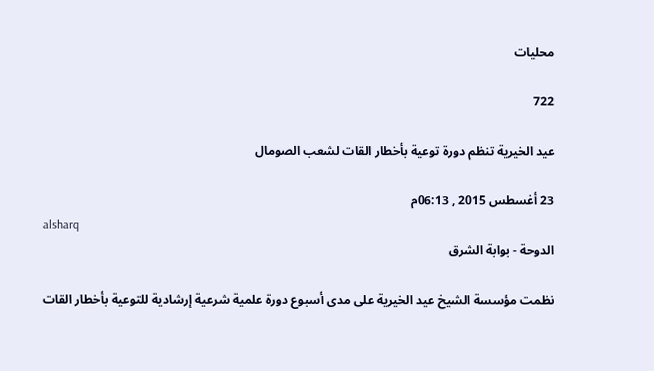محليات

722

عيد الخيرية تنظم دورة توعية بأخطار القات لشعب الصومال

23 أغسطس 2015 , 06:13م
alsharq
الدوحة - بوابة الشرق

نظمت مؤسسة الشيخ عيد الخيرية على مدى أسبوع دورة علمية شرعية إرشادية للتوعية بأخطار القات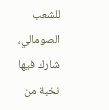للشعب الصومالي، شارك فيها نخبة من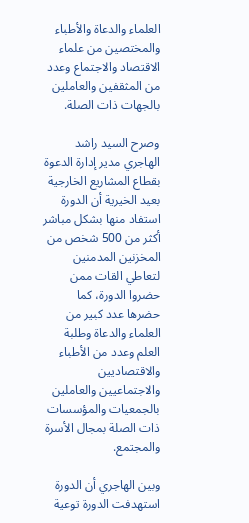العلماء والدعاة والأطباء والمختصين من علماء الاقتصاد والاجتماع وعدد من المثقفين والعاملين بالجهات ذات الصلة.

وصرح السيد راشد الهاجري مدير إدارة الدعوة بقطاع المشاريع الخارجية بعيد الخيرية أن الدورة استفاد منها بشكل مباشر أكثر من 500 شخص من المخزنين المدمنين لتعاطي القات ممن حضروا الدورة، كما حضرها عدد كبير من العلماء والدعاة وطلبة العلم وعدد من الأطباء والاقتصاديين والاجتماعيين والعاملين بالجمعيات والمؤسسات ذات الصلة بمجال الأسرة والمجتمع.

وبين الهاجري أن الدورة استهدفت الدورة توعية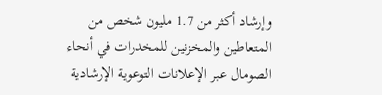وإرشاد أكثر من 1.7 مليون شخص من المتعاطين والمخزنين للمخدرات في أنحاء الصومال عبر الإعلانات التوعوية الإرشادية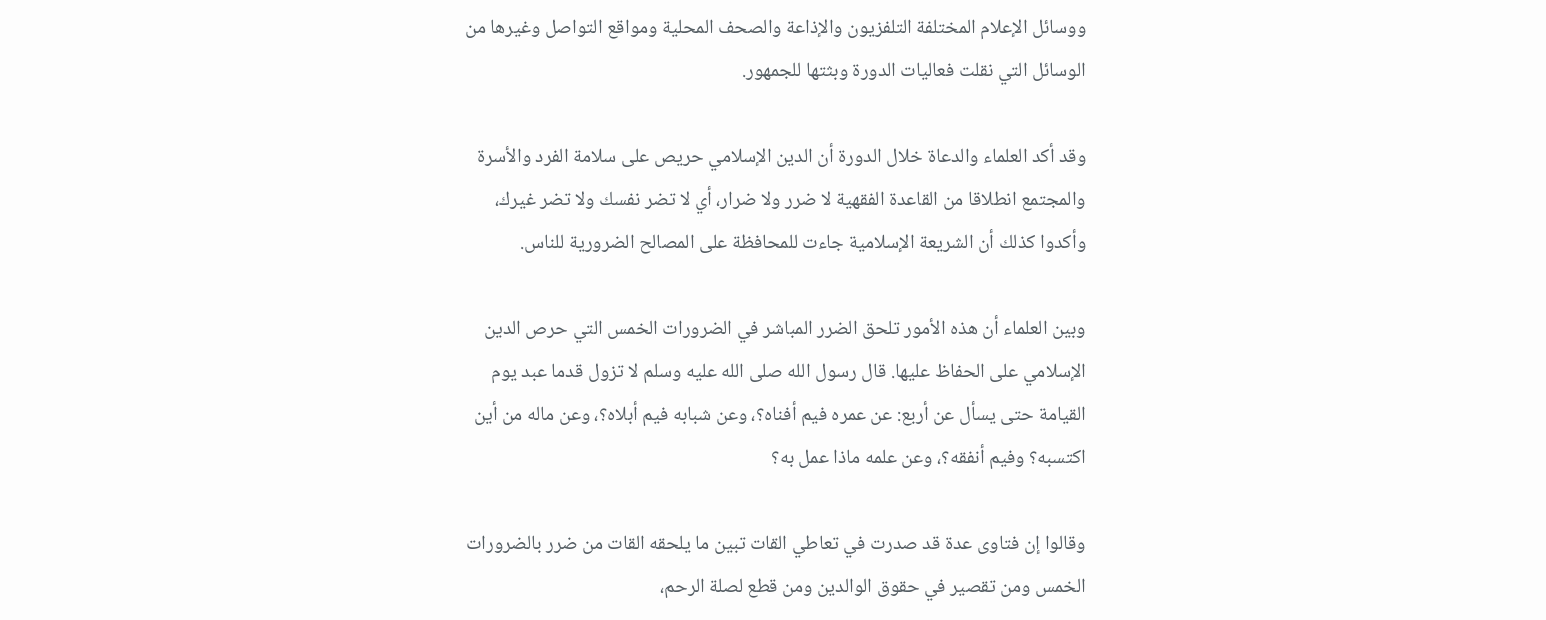ووسائل الإعلام المختلفة التلفزيون والإذاعة والصحف المحلية ومواقع التواصل وغيرها من الوسائل التي نقلت فعاليات الدورة وبثتها للجمهور.

وقد أكد العلماء والدعاة خلال الدورة أن الدين الإسلامي حريص على سلامة الفرد والأسرة والمجتمع انطلاقا من القاعدة الفقهية لا ضرر ولا ضرار، أي لا تضر نفسك ولا تضر غيرك، وأكدوا كذلك أن الشريعة الإسلامية جاءت للمحافظة على المصالح الضرورية للناس.

وبين العلماء أن هذه الأمور تلحق الضرر المباشر في الضرورات الخمس التي حرص الدين الإسلامي على الحفاظ عليها. قال رسول الله صلى الله عليه وسلم لا تزول قدما عبد يوم القيامة حتى يسأل عن أربع: عن عمره فيم أفناه؟، وعن شبابه فيم أبلاه؟، وعن ماله من أين اكتسبه؟ وفيم أنفقه؟، وعن علمه ماذا عمل به؟

وقالوا إن فتاوى عدة قد صدرت في تعاطي القات تبين ما يلحقه القات من ضرر بالضرورات الخمس ومن تقصير في حقوق الوالدين ومن قطع لصلة الرحم،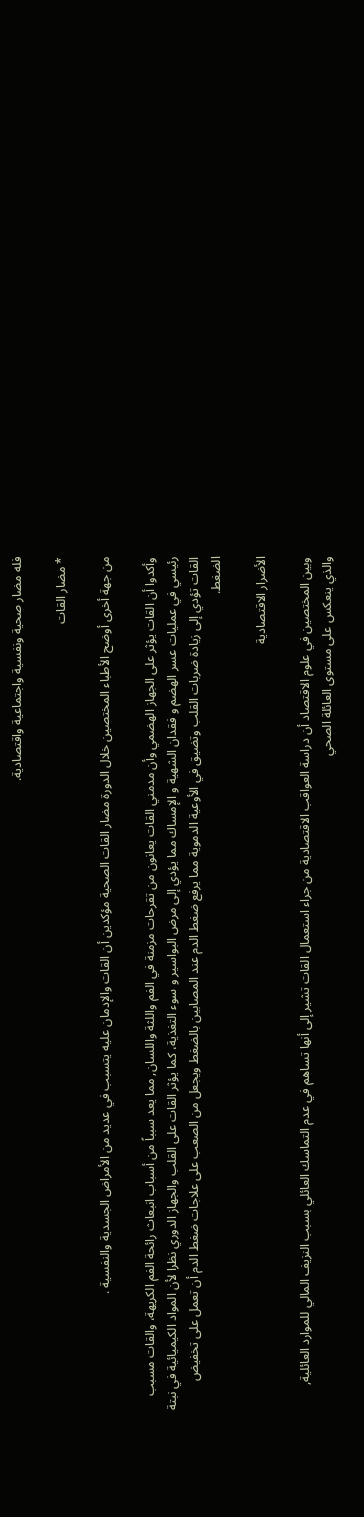فله مضار صحية ونفسية واجتماعية واقتصادية.

* مضار القات

من جهة أخرى أوضح الأطباء المختصين خلال الدورة مضار القات الصحية مؤكدين أن القات والإدمان عليه يتسبب في عديد من الأمراض الجسدية والنفسية .

وأكدوا أن القات يؤثر على الجهاز الهضمي وأن مدمني القات يعانون من تقرحات مزمنة في الفم واللثة واللسان, مما يعد سبباً من أسباب انبعاث رائحة الفم الكريهة، والقات مسبب رئيسي في عمليات عسر الهضم و فقدان الشهية و الإمساك مما يؤدي إلى مرض البواسير و سوء التغذية، كما يؤثر القات على القلب والجهاز الدوري نظرا لأن المواد الكيميائية في نبتة القات تؤدي إلى زيادة ضربات القلب وتضيق في الأوعية الدموية مما يرفع ضغط الدم عند المصابين بالضغط ويجعل من الصعب على علاجات ضغط الدم أن تعمل على تخفيض الضغط.

الأضرار الاقتصادية

وبين المختصين في علوم الاقتصاد أن دراسة العواقب الاقتصادية من جراء استعمال القات تشير إلى أنها تساهم في عدم التماسك العائلي بسبب النزيف المالي للموارد العائلية, والذي ينعكس على مستوى العائلة الصحي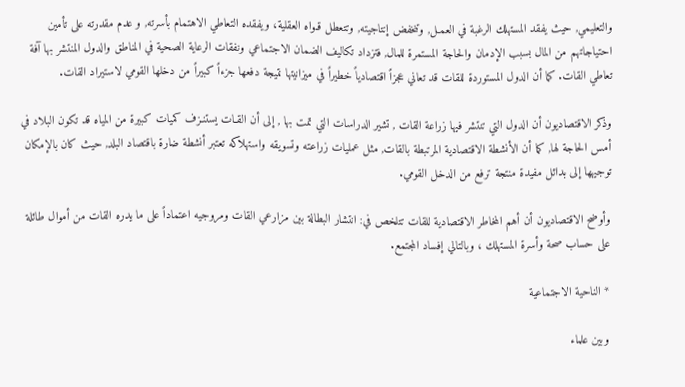والتعليمي, حيث يفقد المستهلك الرغبة في العمـل, وتنخفض إنتاجيته, وتتعطل قـواه العقلية، ويفقده التعاطي الاهتمام بأسرته, و عدم مقدرته على تأمين احتياجاتهم من المال بسبب الإدمان والحاجة المستمرة للمال, فتزداد تكاليف الضمان الاجتماعي ونفقات الرعاية الصحية في المناطق والدول المنتشر بها آفة تعاطي القات. كما أن الدول المستوردة للقات قد تعاني عجزاً اقتصادياً خطيراً في ميزانيتها نتيجة دفعها جزءاً كبيراً من دخلها القومي لاستيراد القات.

وذكر الاقتصاديون أن الدول التي تنتشر فيها زراعة القات , تشير الدراسات التي تمت بها , إلى أن القـات يستنـزف كميات كبيرة من المياه قد تكون البلاد في أمس الحاجة لها, كما أن الأنشطة الاقتصادية المرتبطة بالقات, مثل عمليات زراعته وتسويقه واستهلاكه تعتبر أنشطة ضارة باقتصاد البلد, حيث كان بالإمكان توجيهها إلى بدائل مفيدة منتجة ترفع من الدخل القومي.

وأوضح الاقتصاديون أن أهم المخاطر الاقتصادية للقات تتلخص في: انتشار البطالة بين مزارعي القات ومروجيه اعتماداً على ما يدره القات من أموال طائلة على حساب صحة وأسرة المستهلك ، وبالتالي إفساد المجتمع.

* الناحية الاجتماعية

وبين علماء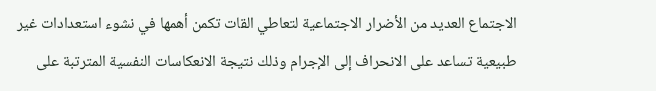الاجتماع العديد من الأضرار الاجتماعية لتعاطي القات تكمن أهمها في نشوء استعدادات غير طبيعية تساعد على الانحراف إلى الإجرام وذلك نتيجة الانعكاسات النفسية المترتبة على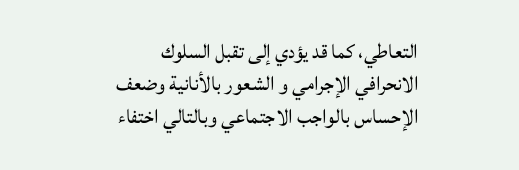التعاطي، كما قد يؤدي إلى تقبل السلوك الانحرافي الإجرامي و الشعور بالأنانية وضعف الإحساس بالواجب الاجتماعي وبالتالي اختفاء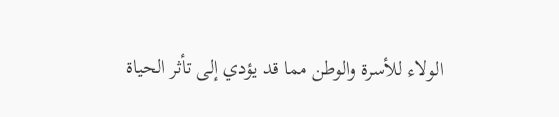الولاء للأسرة والوطن مما قد يؤدي إلى تأثر الحياة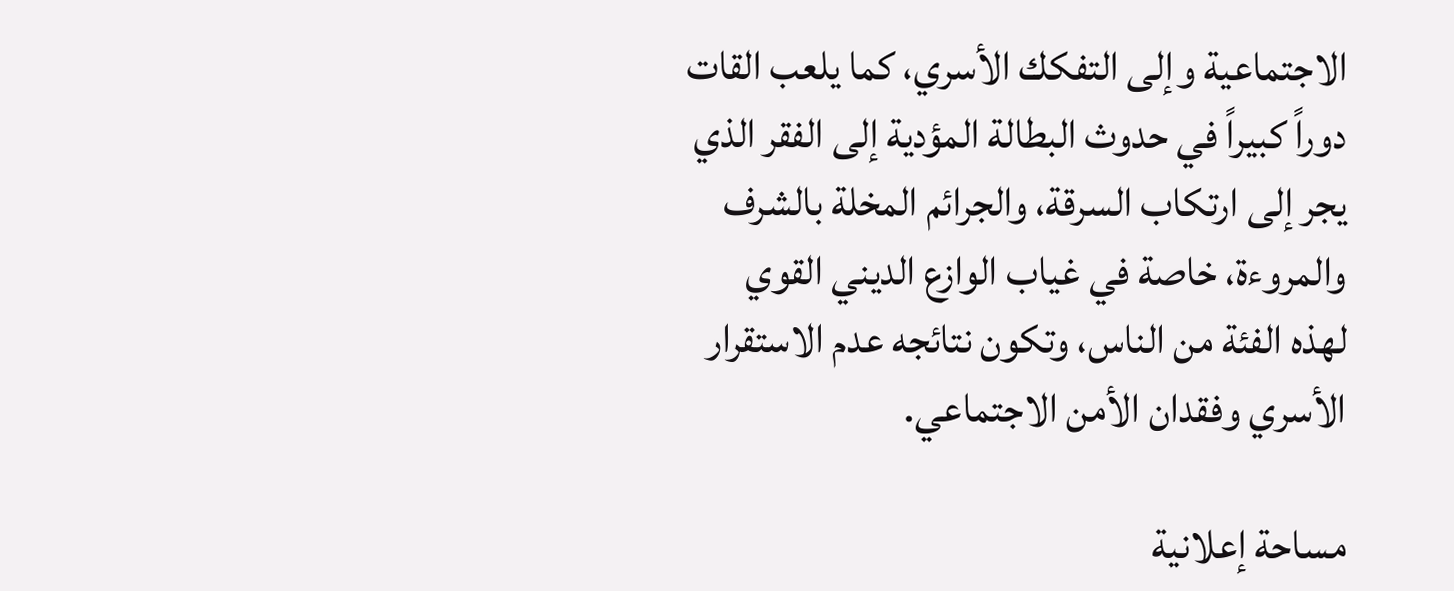الاجتماعية وإلى التفكك الأسري، كما يلعب القات دوراً كبيراً في حدوث البطالة المؤدية إلى الفقر الذي يجر إلى ارتكاب السرقة، والجرائم المخلة بالشرف والمروءة، خاصة في غياب الوازع الديني القوي لهذه الفئة من الناس، وتكون نتائجه عدم الاستقرار الأسري وفقدان الأمن الاجتماعي.

مساحة إعلانية